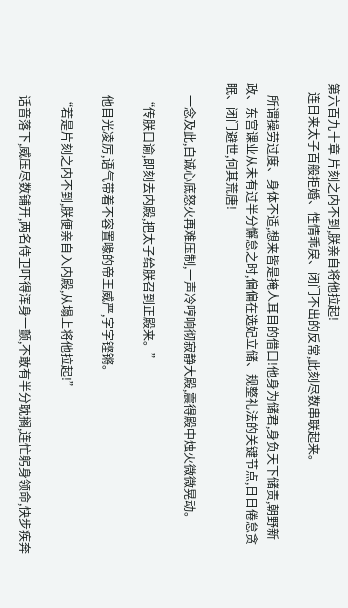第六百九十章 片刻之内不到,朕亲自将他拉起!
   连日来太子百般拒婚、性情乖戾、闭门不出的反常,此刻尽数串联起来。

    所谓操劳过度、身体不适,想来皆是掩人耳目的借口!他身为储君,身负天下储责,朝野新政、东宫课业从未有过半分懈怠之时,偏偏在选妃立储、规整礼法的关键节点,日日倦怠贪眠、闭门避世,何其荒唐!

    一念及此,白诚心底怒火再难压制,一声冷哼响彻寂静大殿,震得殿中烛火微微晃动。

    “传朕口谕,即刻去内殿,把太子给朕召到正殿来。”

    他目光凌厉,语气带着不容置喙的帝王威严,字字铿锵。

    “若是片刻之内不到,朕便亲自入内殿,从塌上将他拉起!”

    话音落下,威压尽数铺开,两名侍卫吓得浑身一颤,不敢有半分耽搁,连忙躬身领命,快步疾奔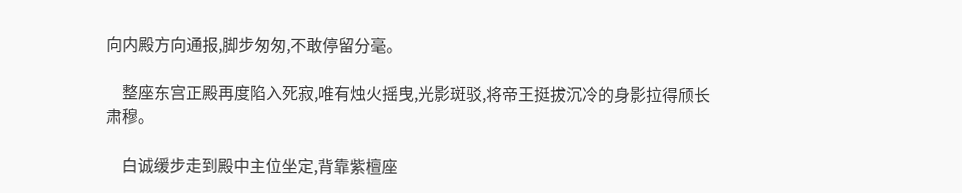向内殿方向通报,脚步匆匆,不敢停留分毫。

    整座东宫正殿再度陷入死寂,唯有烛火摇曳,光影斑驳,将帝王挺拔沉冷的身影拉得颀长肃穆。

    白诚缓步走到殿中主位坐定,背靠紫檀座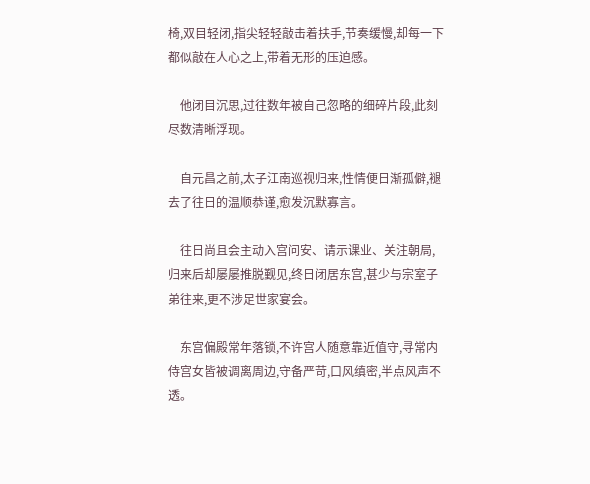椅,双目轻闭,指尖轻轻敲击着扶手,节奏缓慢,却每一下都似敲在人心之上,带着无形的压迫感。

    他闭目沉思,过往数年被自己忽略的细碎片段,此刻尽数清晰浮现。

    自元昌之前,太子江南巡视归来,性情便日渐孤僻,褪去了往日的温顺恭谨,愈发沉默寡言。

    往日尚且会主动入宫问安、请示课业、关注朝局,归来后却屡屡推脱觐见,终日闭居东宫,甚少与宗室子弟往来,更不涉足世家宴会。

    东宫偏殿常年落锁,不许宫人随意靠近值守,寻常内侍宫女皆被调离周边,守备严苛,口风缜密,半点风声不透。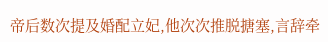帝后数次提及婚配立妃,他次次推脱搪塞,言辞牵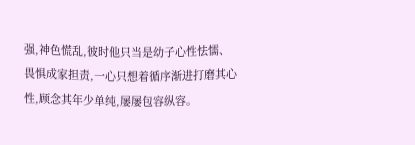强,神色慌乱,彼时他只当是幼子心性怯懦、畏惧成家担责,一心只想着循序渐进打磨其心性,顾念其年少单纯,屡屡包容纵容。